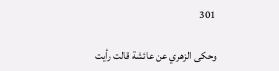301

وحكى الزهري عن عائشة قالت رأيت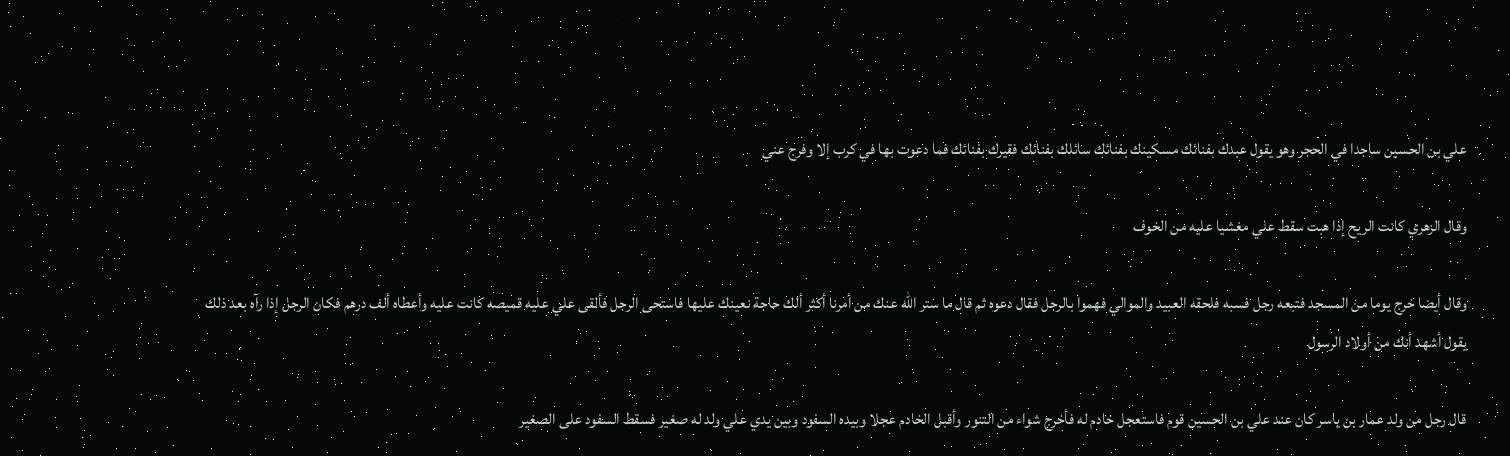علي بن الحسين ساجدا في الحجر وهو يقول عبدك بفنائك مسكينك بفنائك سائلك بفنائك فقيرك بفنائك فما دعوت بها في كرب إلا وفرج عني

وقال الزهري كانت الريح إذا هبت سقط علي مغشيا عليه من الخوف

وقال أيضا خرج يوما من المسجد فتبعه رجل فسبه فلحقه العبيد والموالي فهموا بالرجل فقال دعوه ثم قال ما ستر الله عنك من أمرنا أكثر ألك حاجة نعينك عليها فاستحى الرجل فألقى علي عليه قميصه كانت عليه وأعطاه ألف درهم فكان الرجل إذا رآه بعد ذلك يقول أشهد أنك من أولاد الرسول

قال رجل من ولد عمار بن ياسر كان عند علي بن الحسين قوم فاستعجل خادم له فأخرج شواء من التنور وأقبل الخادم عجلا وبيده السفود وبين يدي علي ولد له صغير فسقط السفود على الصغير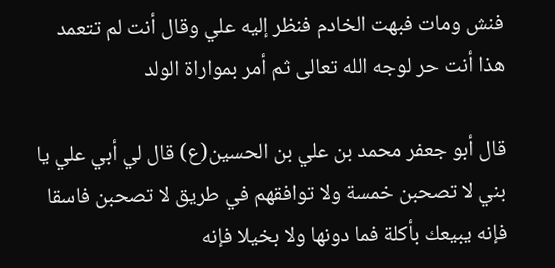فنش ومات فبهت الخادم فنظر إليه علي وقال أنت لم تتعمد هذا أنت حر لوجه الله تعالى ثم أمر بمواراة الولد

قال أبو جعفر محمد بن علي بن الحسين(ع) قال لي أبي علي يا بني لا تصحبن خمسة ولا توافقهم في طريق لا تصحبن فاسقا فإنه يبيعك بأكلة فما دونها ولا بخيلا فإنه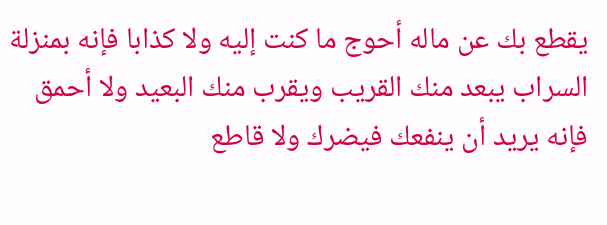يقطع بك عن ماله أحوج ما كنت إليه ولا كذابا فإنه بمنزلة السراب يبعد منك القريب ويقرب منك البعيد ولا أحمق فإنه يريد أن ينفعك فيضرك ولا قاطع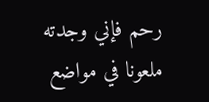رحم فإني وجدته ملعونا في مواضع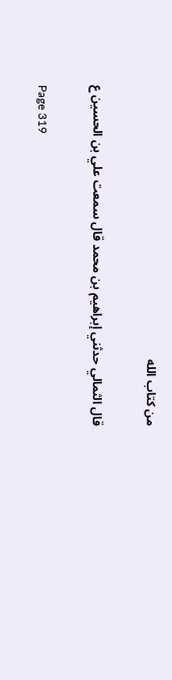من كتاب الله

قال الثمالي حدثني إبراهيم بن محمد قال سمعت علي بن الحسين ع

Page 319